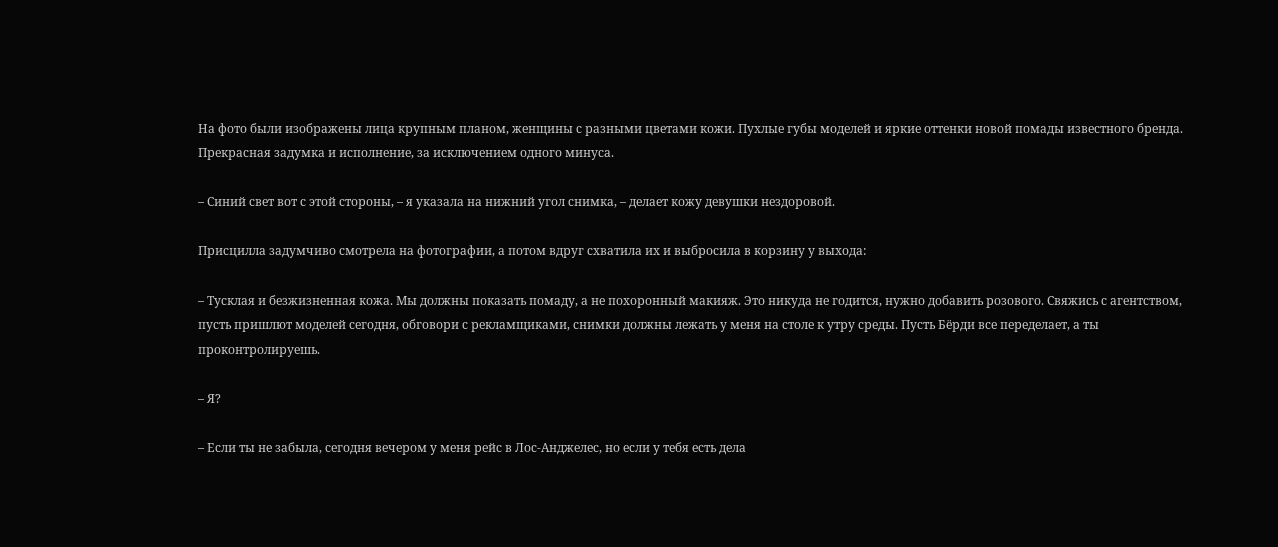На фото были изображены лица крупным планом, женщины с разными цветами кожи. Пухлые губы моделей и яркие оттенки новой помады известного бренда. Прекрасная задумка и исполнение, за исключением одного минуса.

– Синий свет вот с этой стороны, – я указала на нижний угол снимка, – делает кожу девушки нездоровой.

Присцилла задумчиво смотрела на фотографии, а потом вдруг схватила их и выбросила в корзину у выхода:

– Тусклая и безжизненная кожа. Мы должны показать помаду, а не похоронный макияж. Это никуда не годится, нужно добавить розового. Свяжись с агентством, пусть пришлют моделей сегодня, обговори с рекламщиками, снимки должны лежать у меня на столе к утру среды. Пусть Бёрди все переделает, а ты проконтролируешь.

– Я?

– Если ты не забыла, сегодня вечером у меня рейс в Лос-Анджелес, но если у тебя есть дела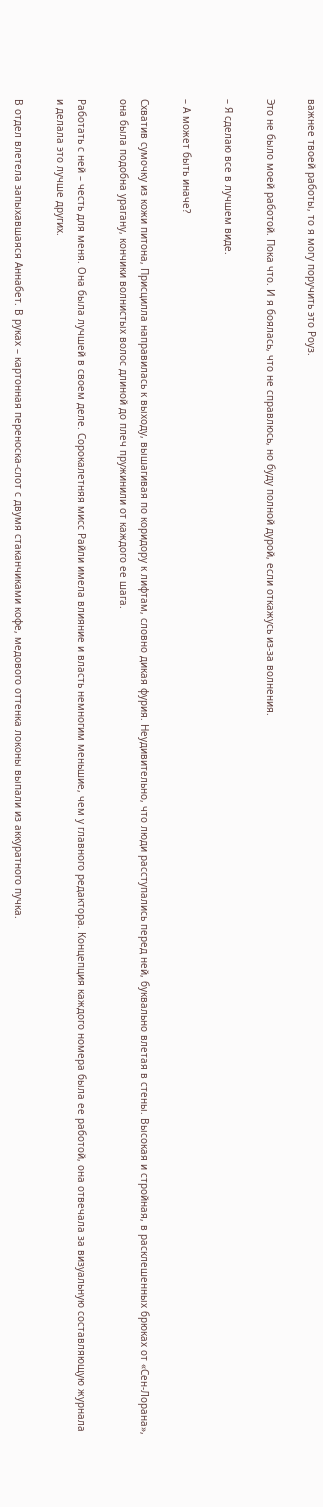важнее твоей работы, то я могу поручить это Роуз.

Это не было моей работой. Пока что. И я боялась, что не справлюсь, но буду полной дурой, если откажусь из-за волнения.

– Я сделаю все в лучшем виде.

– А может быть иначе?

Схватив сумочку из кожи питона, Присцилла направилась к выходу, вышагивая по коридору к лифтам, словно дикая фурия. Неудивительно, что люди расступались перед ней, буквально влетая в стены. Высокая и стройная, в расклешенных брюках от «Сен-Лорана», она была подобна урагану, кончики волнистых волос длиной до плеч пружинили от каждого ее шага.

Работать с ней – честь для меня. Она была лучшей в своем деле. Сорокалетняя мисс Райли имела влияние и власть немногим меньшие, чем у главного редактора. Концепция каждого номера была ее работой, она отвечала за визуальную составляющую журнала и делала это лучше других.

В отдел влетела запыхавшаяся Аннабет. В руках – картонная переноска-слот с двумя стаканчиками кофе, медового оттенка локоны выпали из аккуратного пучка.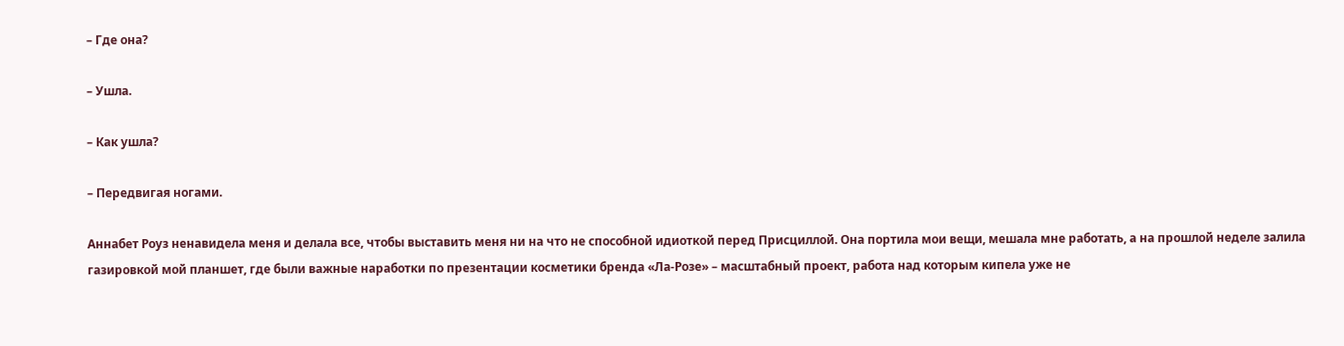– Где она?

– Ушла.

– Как ушла?

– Передвигая ногами.

Аннабет Роуз ненавидела меня и делала все, чтобы выставить меня ни на что не способной идиоткой перед Присциллой. Она портила мои вещи, мешала мне работать, а на прошлой неделе залила газировкой мой планшет, где были важные наработки по презентации косметики бренда «Ла-Розе» – масштабный проект, работа над которым кипела уже не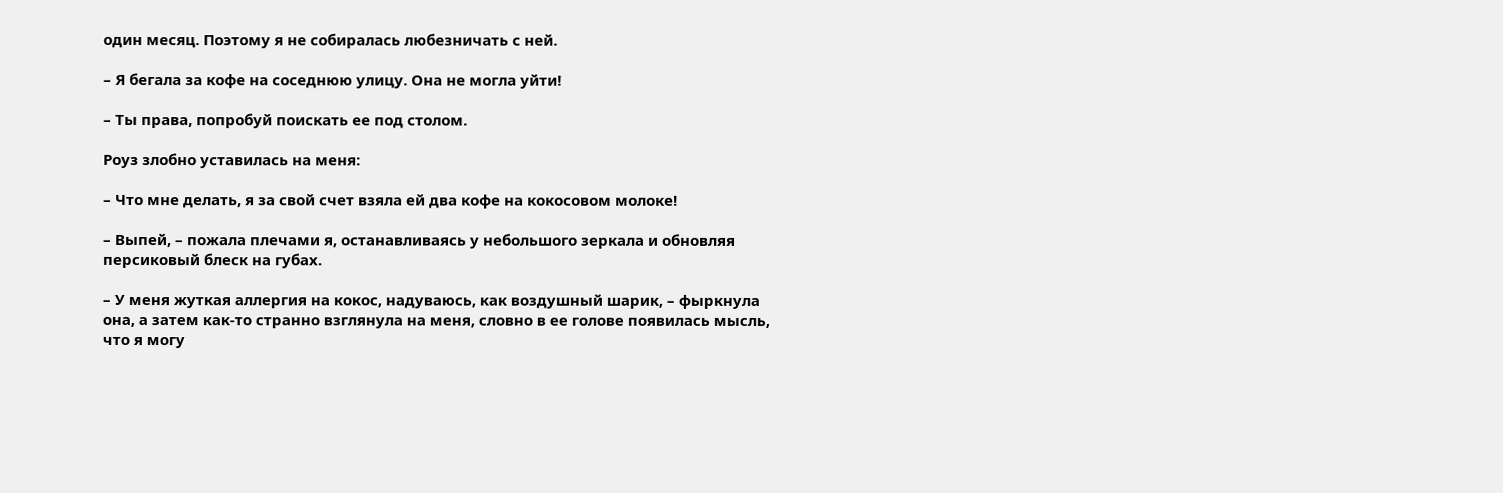один месяц. Поэтому я не собиралась любезничать с ней.

– Я бегала за кофе на соседнюю улицу. Она не могла уйти!

– Ты права, попробуй поискать ее под столом.

Роуз злобно уставилась на меня:

– Что мне делать, я за свой счет взяла ей два кофе на кокосовом молоке!

– Выпей, – пожала плечами я, останавливаясь у небольшого зеркала и обновляя персиковый блеск на губах.

– У меня жуткая аллергия на кокос, надуваюсь, как воздушный шарик, – фыркнула она, а затем как-то странно взглянула на меня, словно в ее голове появилась мысль, что я могу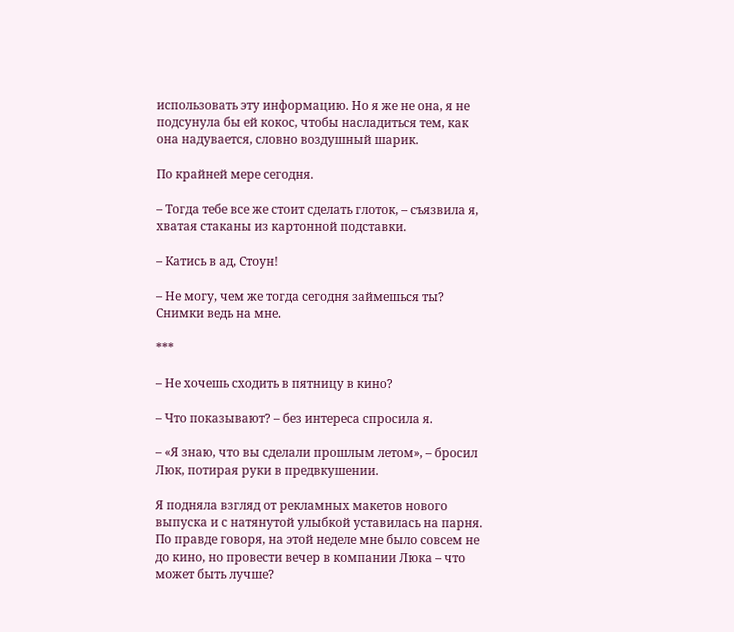использовать эту информацию. Но я же не она, я не подсунула бы ей кокос, чтобы насладиться тем, как она надувается, словно воздушный шарик.

По крайней мере сегодня.

– Тогда тебе все же стоит сделать глоток, – съязвила я, хватая стаканы из картонной подставки.

– Катись в ад, Стоун!

– Не могу, чем же тогда сегодня займешься ты? Снимки ведь на мне.

***

– Не хочешь сходить в пятницу в кино?

– Что показывают? – без интереса спросила я.

– «Я знаю, что вы сделали прошлым летом», – бросил Люк, потирая руки в предвкушении.

Я подняла взгляд от рекламных макетов нового выпуска и с натянутой улыбкой уставилась на парня. По правде говоря, на этой неделе мне было совсем не до кино, но провести вечер в компании Люка – что может быть лучше?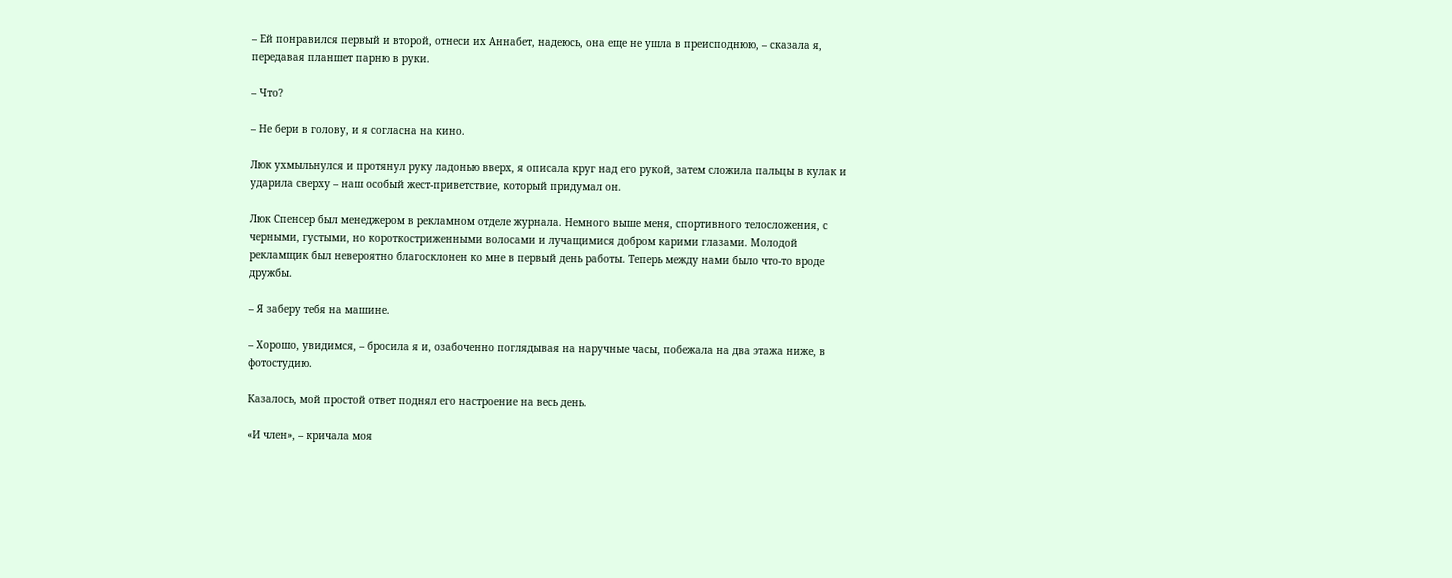– Ей понравился первый и второй, отнеси их Аннабет, надеюсь, она еще не ушла в преисподнюю, – сказала я, передавая планшет парню в руки.

– Что?

– Не бери в голову, и я согласна на кино.

Люк ухмыльнулся и протянул руку ладонью вверх, я описала круг над его рукой, затем сложила пальцы в кулак и ударила сверху – наш особый жест-приветствие, который придумал он.

Люк Спенсер был менеджером в рекламном отделе журнала. Немного выше меня, спортивного телосложения, с черными, густыми, но короткостриженными волосами и лучащимися добром карими глазами. Молодой рекламщик был невероятно благосклонен ко мне в первый день работы. Теперь между нами было что-то вроде дружбы.

– Я заберу тебя на машине.

– Хорошо, увидимся, – бросила я и, озабоченно поглядывая на наручные часы, побежала на два этажа ниже, в фотостудию.

Казалось, мой простой ответ поднял его настроение на весь день.

«И член», – кричала моя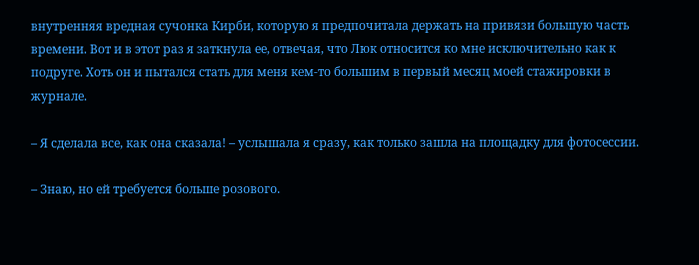внутренняя вредная сучонка Кирби, которую я предпочитала держать на привязи большую часть времени. Вот и в этот раз я заткнула ее, отвечая, что Люк относится ко мне исключительно как к подруге. Хоть он и пытался стать для меня кем-то большим в первый месяц моей стажировки в журнале.

– Я сделала все, как она сказала! – услышала я сразу, как только зашла на площадку для фотосессии.

– Знаю, но ей требуется больше розового.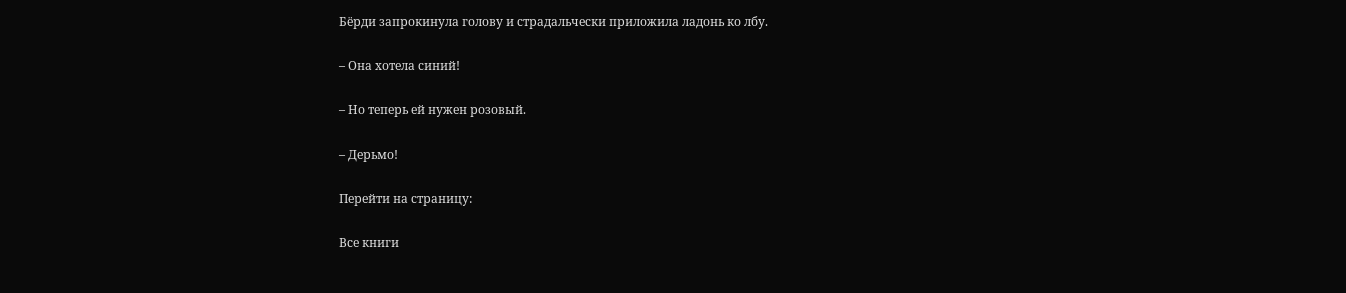Бёрди запрокинула голову и страдальчески приложила ладонь ко лбу.

– Она хотела синий!

– Но теперь ей нужен розовый.

– Дерьмо!

Перейти на страницу:

Все книги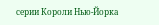серии Короли Нью-Йорка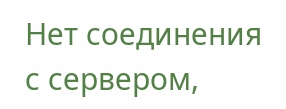Нет соединения с сервером,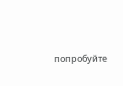попробуйте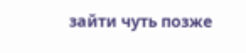зайти чуть позже